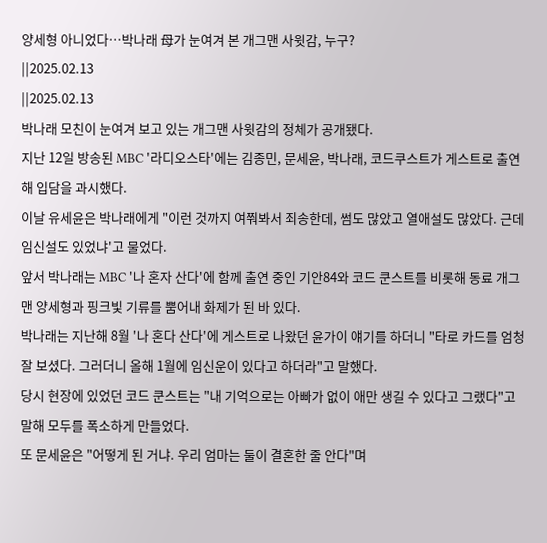양세형 아니었다…박나래 母가 눈여겨 본 개그맨 사윗감, 누구?
||2025.02.13
||2025.02.13
박나래 모친이 눈여겨 보고 있는 개그맨 사윗감의 정체가 공개됐다.
지난 12일 방송된 MBC '라디오스타'에는 김종민, 문세윤, 박나래, 코드쿠스트가 게스트로 출연해 입담을 과시했다.
이날 유세윤은 박나래에게 "이런 것까지 여쭤봐서 죄송한데, 썸도 많았고 열애설도 많았다. 근데 임신설도 있었냐'고 물었다.
앞서 박나래는 MBC '나 혼자 산다'에 함께 출연 중인 기안84와 코드 쿤스트를 비롯해 동료 개그맨 양세형과 핑크빛 기류를 뿜어내 화제가 된 바 있다.
박나래는 지난해 8월 '나 혼다 산다'에 게스트로 나왔던 윤가이 얘기를 하더니 "타로 카드를 엄청 잘 보셨다. 그러더니 올해 1월에 임신운이 있다고 하더라"고 말했다.
당시 현장에 있었던 코드 쿤스트는 "내 기억으로는 아빠가 없이 애만 생길 수 있다고 그랬다"고 말해 모두를 폭소하게 만들었다.
또 문세윤은 "어떻게 된 거냐. 우리 엄마는 둘이 결혼한 줄 안다"며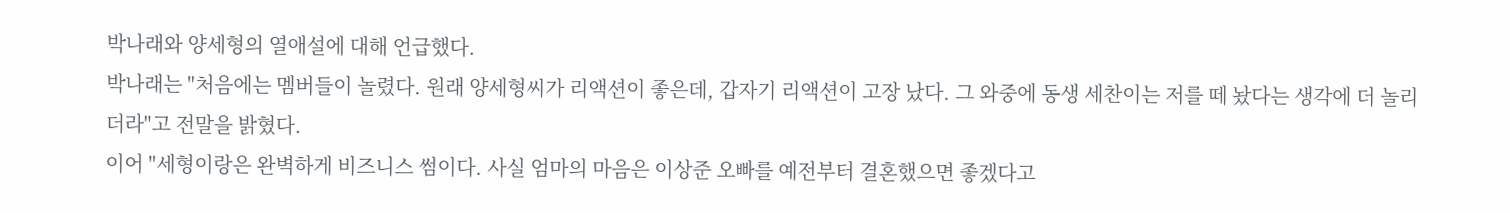박나래와 양세형의 열애설에 대해 언급했다.
박나래는 "처음에는 멤버들이 놀렸다. 원래 양세형씨가 리액션이 좋은데, 갑자기 리액션이 고장 났다. 그 와중에 동생 세찬이는 저를 떼 놨다는 생각에 더 놀리더라"고 전말을 밝혔다.
이어 "세형이랑은 완벽하게 비즈니스 썸이다. 사실 엄마의 마음은 이상준 오빠를 예전부터 결혼했으면 좋겠다고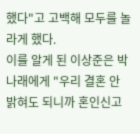했다"고 고백해 모두를 놀라게 했다.
이를 알게 된 이상준은 박나래에게 "우리 결혼 안 밝혀도 되니까 혼인신고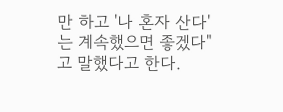만 하고 '나 혼자 산다'는 계속했으면 좋겠다"고 말했다고 한다.